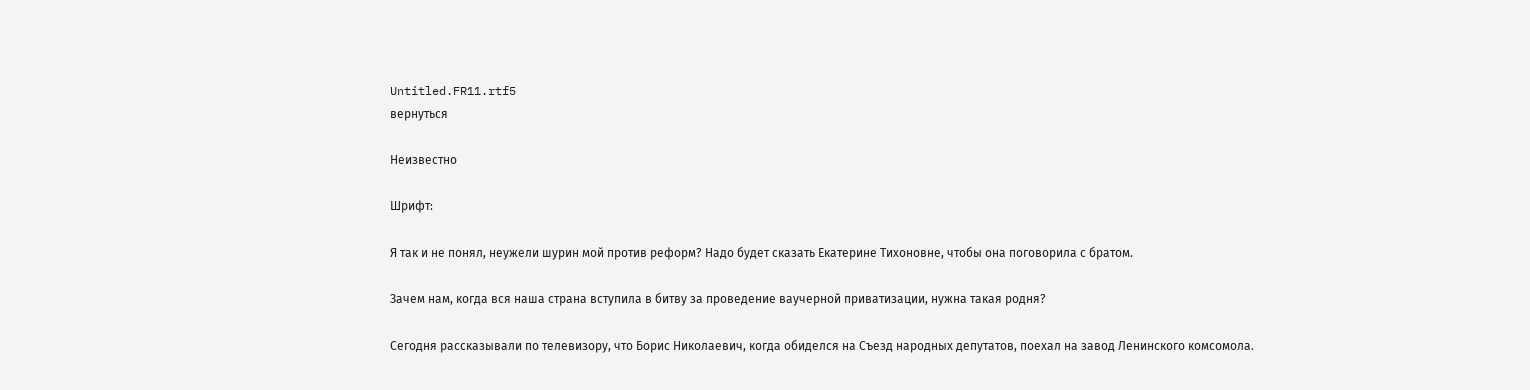Untitled.FR11.rtf5
вернуться

Неизвестно

Шрифт:

Я так и не понял, неужели шурин мой против реформ? Надо будет сказать Екатерине Тихоновне, чтобы она поговорила с братом.

Зачем нам, когда вся наша страна вступила в битву за проведение ваучерной приватизации, нужна такая родня?

Сегодня рассказывали по телевизору, что Борис Николаевич, когда обиделся на Съезд народных депутатов, поехал на завод Ленинского комсомола.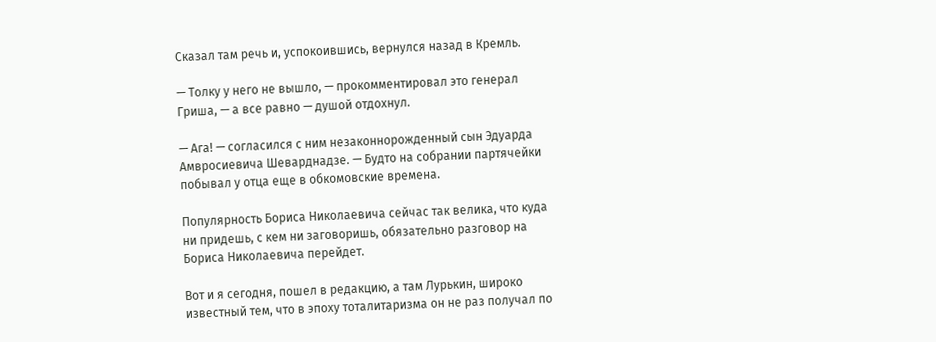Сказал там речь и, успокоившись, вернулся назад в Кремль.

— Толку у него не вышло, — прокомментировал это генерал Гриша, — а все равно — душой отдохнул.

— Ага! — согласился с ним незаконнорожденный сын Эдуарда Амвросиевича Шеварднадзе. — Будто на собрании партячейки побывал у отца еще в обкомовские времена.

Популярность Бориса Николаевича сейчас так велика, что куда ни придешь, с кем ни заговоришь, обязательно разговор на Бориса Николаевича перейдет.

Вот и я сегодня, пошел в редакцию, а там Лурькин, широко известный тем, что в эпоху тоталитаризма он не раз получал по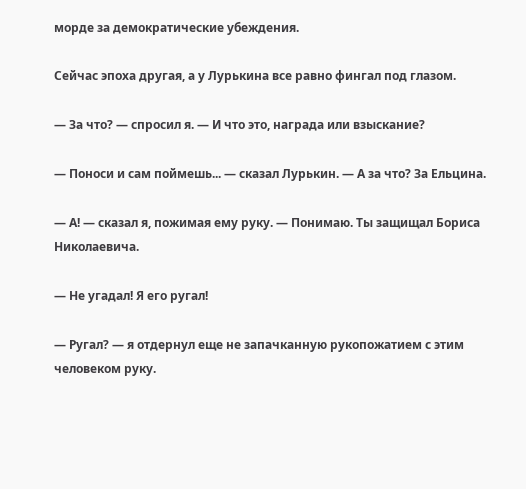морде за демократические убеждения.

Сейчас эпоха другая, а у Лурькина все равно фингал под глазом.

— За что? — спросил я. — И что это, награда или взыскание?

— Поноси и сам поймешь... — сказал Лурькин. — А за что? За Ельцина.

— А! — сказал я, пожимая ему руку. — Понимаю. Ты защищал Бориса Николаевича.

— Не угадал! Я его ругал!

— Ругал? — я отдернул еще не запачканную рукопожатием с этим человеком руку.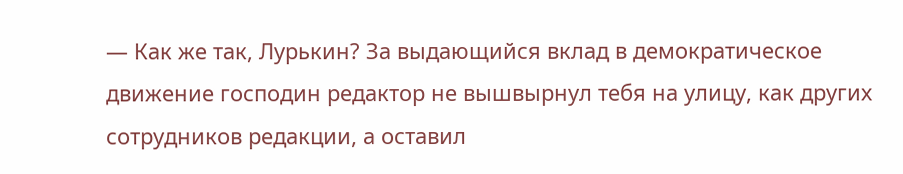— Как же так, Лурькин? За выдающийся вклад в демократическое движение господин редактор не вышвырнул тебя на улицу, как других сотрудников редакции, а оставил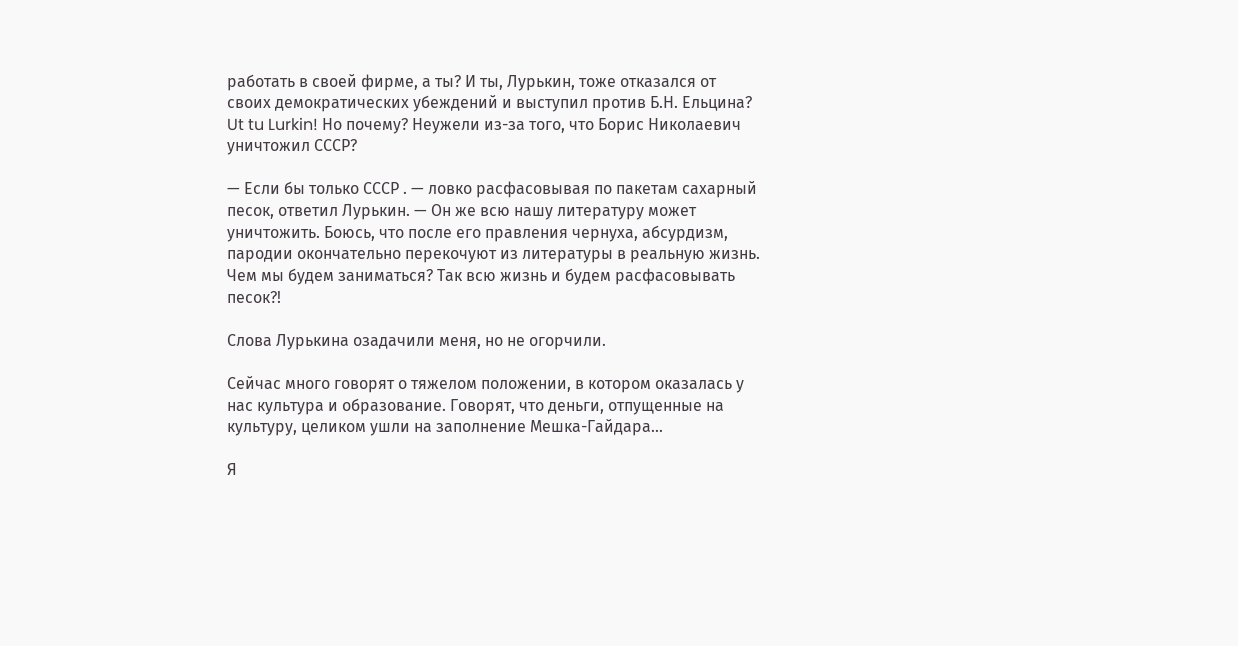работать в своей фирме, а ты? И ты, Лурькин, тоже отказался от своих демократических убеждений и выступил против Б.Н. Ельцина? Ut tu Lurkin! Но почему? Неужели из-за того, что Борис Николаевич уничтожил СССР?

— Если бы только СССР . — ловко расфасовывая по пакетам сахарный песок, ответил Лурькин. — Он же всю нашу литературу может уничтожить. Боюсь, что после его правления чернуха, абсурдизм, пародии окончательно перекочуют из литературы в реальную жизнь. Чем мы будем заниматься? Так всю жизнь и будем расфасовывать песок?!

Слова Лурькина озадачили меня, но не огорчили.

Сейчас много говорят о тяжелом положении, в котором оказалась у нас культура и образование. Говорят, что деньги, отпущенные на культуру, целиком ушли на заполнение Мешка-Гайдара...

Я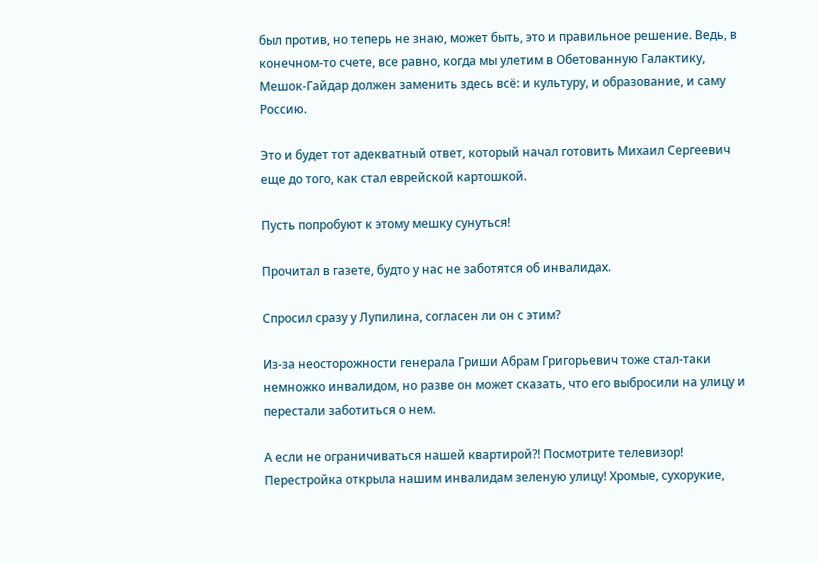был против, но теперь не знаю, может быть, это и правильное решение. Ведь, в конечном-то счете, все равно, когда мы улетим в Обетованную Галактику, Мешок-Гайдар должен заменить здесь всё: и культуру, и образование, и саму Россию.

Это и будет тот адекватный ответ, который начал готовить Михаил Сергеевич еще до того, как стал еврейской картошкой.

Пусть попробуют к этому мешку сунуться!

Прочитал в газете, будто у нас не заботятся об инвалидах.

Спросил сразу у Лупилина, согласен ли он с этим?

Из-за неосторожности генерала Гриши Абрам Григорьевич тоже стал-таки немножко инвалидом, но разве он может сказать, что его выбросили на улицу и перестали заботиться о нем.

А если не ограничиваться нашей квартирой?! Посмотрите телевизор! Перестройка открыла нашим инвалидам зеленую улицу! Хромые, сухорукие,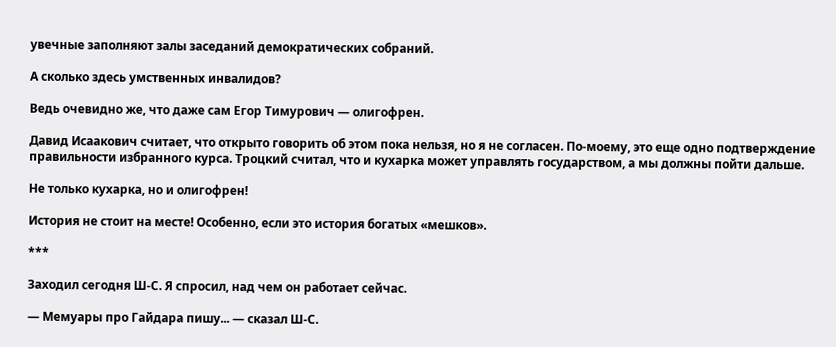увечные заполняют залы заседаний демократических собраний.

А сколько здесь умственных инвалидов?

Ведь очевидно же, что даже сам Егор Тимурович — олигофрен.

Давид Исаакович считает, что открыто говорить об этом пока нельзя, но я не согласен. По-моему, это еще одно подтверждение правильности избранного курса. Троцкий считал, что и кухарка может управлять государством, а мы должны пойти дальше.

Не только кухарка, но и олигофрен!

История не стоит на месте! Особенно, если это история богатых «мешков».

***

Заходил сегодня Ш-С. Я спросил, над чем он работает сейчас.

— Мемуары про Гайдара пишу... — сказал Ш-С.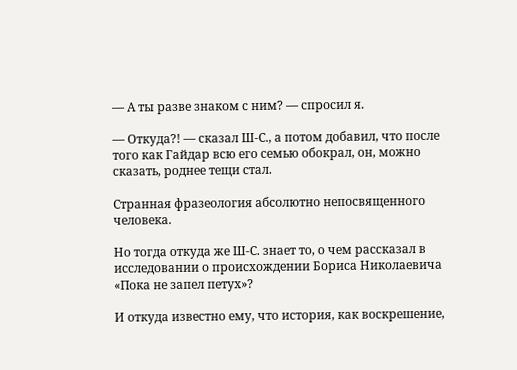— А ты разве знаком с ним? — спросил я.

— Откуда?! — сказал Ш-С., а потом добавил, что после того как Гайдар всю его семью обокрал, он, можно сказать, роднее тещи стал.

Странная фразеология абсолютно непосвященного человека.

Но тогда откуда же Ш-С. знает то, о чем рассказал в исследовании о происхождении Бориса Николаевича «Пока не запел петух»?

И откуда известно ему, что история, как воскрешение,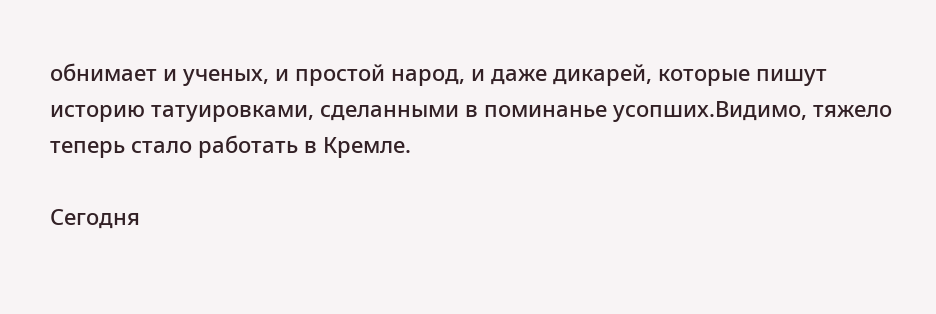обнимает и ученых, и простой народ, и даже дикарей, которые пишут историю татуировками, сделанными в поминанье усопших.Видимо, тяжело теперь стало работать в Кремле.

Сегодня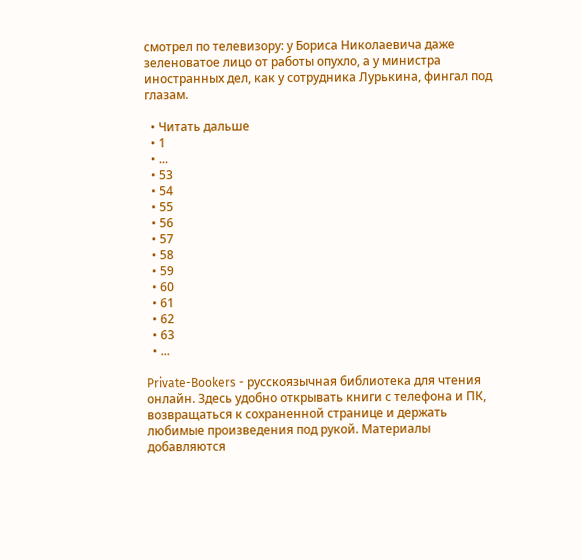смотрел по телевизору: у Бориса Николаевича даже зеленоватое лицо от работы опухло, а у министра иностранных дел, как у сотрудника Лурькина, фингал под глазам.

  • Читать дальше
  • 1
  • ...
  • 53
  • 54
  • 55
  • 56
  • 57
  • 58
  • 59
  • 60
  • 61
  • 62
  • 63
  • ...

Private-Bookers - русскоязычная библиотека для чтения онлайн. Здесь удобно открывать книги с телефона и ПК, возвращаться к сохраненной странице и держать любимые произведения под рукой. Материалы добавляются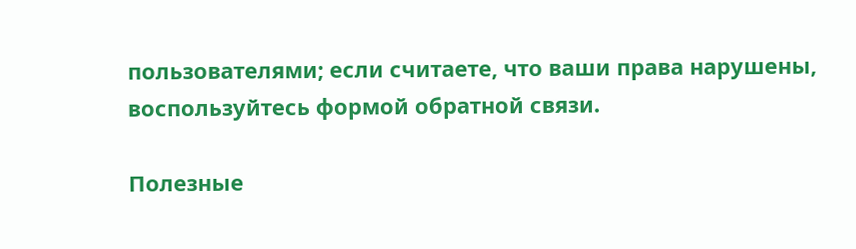пользователями; если считаете, что ваши права нарушены, воспользуйтесь формой обратной связи.

Полезные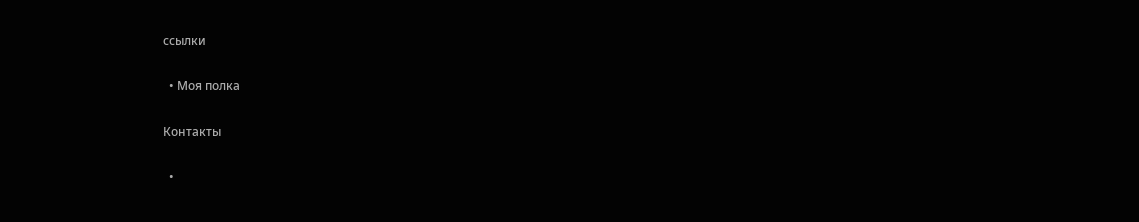ссылки

  • Моя полка

Контакты

  •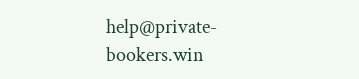help@private-bookers.win